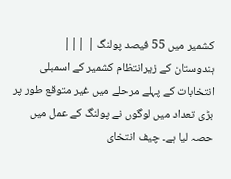کشمیر میں 55 فیصد پولنگ | |||
ہندوستان کے زیرانتظام کشمیر کے اسمبلی انتخابات کے پہلے مرحلے میں غیر متوقع طور پر بڑی تعداد میں لوگوں نے پولنگ کے عمل میں حصہ لیا ہے۔ چیف انتخای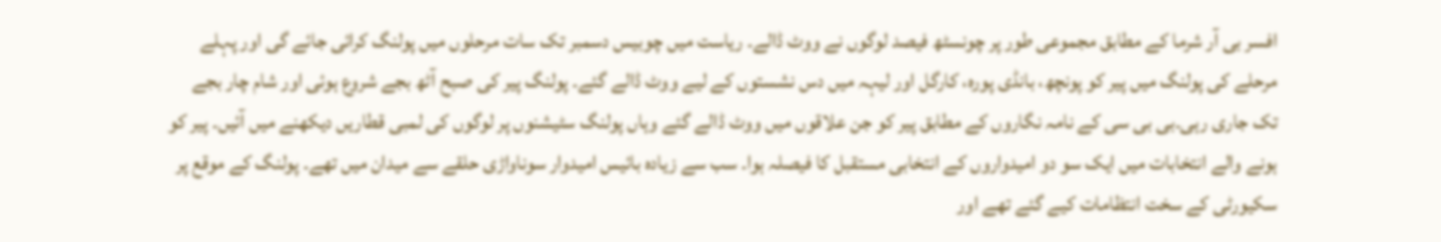افسر بی آر شرما کے مطابق مجموعی طور پر چونسٹھ فیصد لوگوں نے ووٹ ڈالے۔ ریاست میں چوبیس دسمبر تک سات مرحلوں میں پولنگ کرائی جائے گی اور پہلے مرحلے کی پولنگ میں پیر کو پونچھ، بانڈی پورہ، کارگل اور لیہہ میں دس نشستوں کے لیے ووٹ ڈالے گئے۔ پولنگ پیر کی صبح آٹھ بجے شروع ہوئی اور شام چار بجے تک جاری رہی۔بی بی سی کے نامہ نگاروں کے مطابق پیر کو جن علاقوں میں ووٹ ڈالے گئے وہاں پولنگ سٹیشنوں پر لوگوں کی لمبی قطاریں دیکھنے میں آئیں۔ پیر کو ہونے والے انتخابات میں ایک سو دو امیدواروں کے انتخابی مستقبل کا فیصلہ ہوا۔ سب سے زیادہ بائیس امیدوار سوناواڑی حلقے سے میدان میں تھے۔ پولنگ کے موقع پر سکیورٹی کے سخت انتظامات کیے گئے تھے اور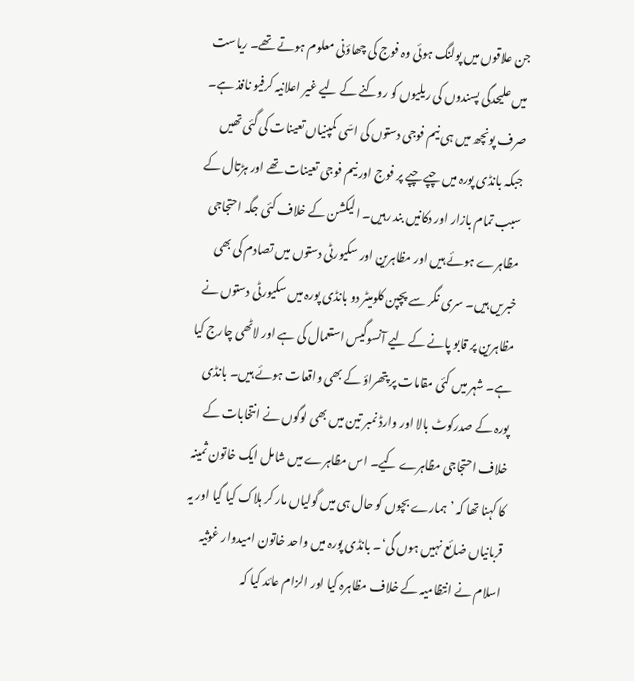جن علاقوں میں پولنگ ہوئی وہ فوج کی چھاؤنی معلوم ہوتے تھے۔ ریاست میں علیحدگی پسندوں کی ریلیوں کو روکنے کے لیے غیر اعلانیہ کرفیو نافذ ہے۔ صرف پونچھ میں ہی نیم فوجی دستوں کی اسّی کمپنیاں تعینات کی گئی تھیں جبکہ بانڈی پورہ میں چپے چپے پر فوج اور نیم فوجی تعینات تھے اور ہڑتال کے سبب تمام بازار اور دکانیں بند رہیں۔ الیکشن کے خلاف کئی جگہ احتجاجی مظاہرے ہوئے ہیں اور مظاہرین اور سکیورٹی دستوں میں تصادم کی بھی خبریں ہیں۔ سری نگر سے پچپن کلومیٹر دو بانڈی پورہ میں سکیورٹی دستوں نے مظاہرین پر قابو پانے کے لیے آنسوگیس استعمال کی ہے اور لاٹھی چارج کیا ہے۔ شہر میں کئی مقامات پر پتھراؤ کے بھی واقعات ہوئے ہیں۔ بانڈی پورہ کے صدرکوٹ بالا اور وارڈ نمبر تین میں بھی لوگوں نے انتخابات کے خلاف احتجاجی مظاہرے کیے۔ اس مظاہرے میں شامل ایک خاتون ثمینہ کا کہنا تھا کہ ’ہمارے بچوں کو حال ہی میں گولیاں مار کر ہلاک کیا گیا اور یہ قربانیاں ضائع نہیں ہوں گی‘۔ بانڈی پورہ میں واحد خاتون امیدوار غوثیہ اسلام نے انتظامیہ کے خلاف مظاہرہ کیا اور الزام عائد کیا کہ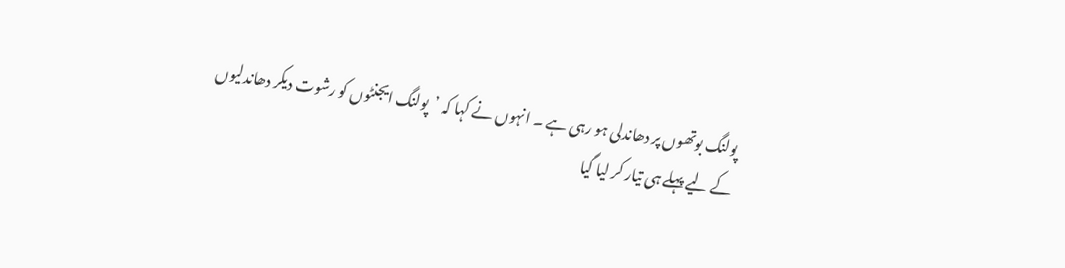پولنگ بوتھوں پر دھاندلی ہو رہی ہے ۔ انہوں نے کہا کہ ’پولنگ ایجنٹوں کو رشوت دیکر دھاندلیوں کے لیے پہلے ہی تیار کر لیا گیا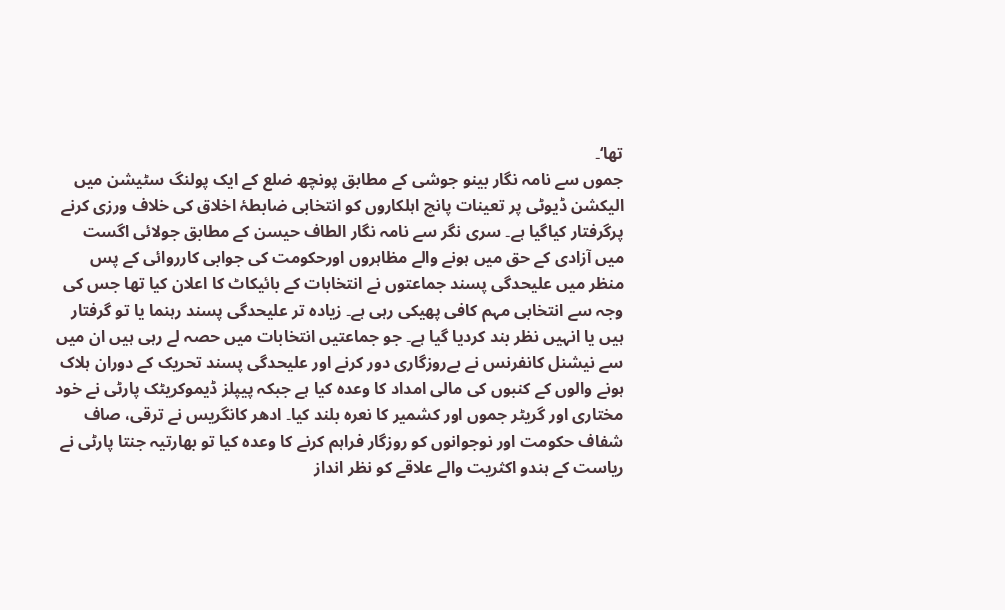تھا‘۔
جموں سے نامہ نگار بینو جوشی کے مطابق پونچھ ضلع کے ایک پولنگ سٹیشن میں الیکشن ڈیوٹی پر تعینات پانچ اہلکاروں کو انتخابی ضابطۂ اخلاق کی خلاف ورزی کرنے پرگرفتار کیاگیا ہے۔ سری نگر سے نامہ نگار الطاف حیسن کے مطابق جولائی اگست میں آزادی کے حق میں ہونے والے مظاہروں اورحکومت کی جوابی کارروائی کے پس منظر میں علیحدگی پسند جماعتوں نے انتخابات کے بائیکاٹ کا اعلان کیا تھا جس کی وجہ سے انتخابی مہم کافی پھیکی رہی ہے۔ زیادہ تر علیحدگی پسند رہنما یا تو گرفتار ہیں یا انہیں نظر بند کردیا گیا ہے۔ جو جماعتیں انتخابات میں حصہ لے رہی ہیں ان میں سے نیشنل کانفرنس نے بےروزگاری دور کرنے اور علیحدگی پسند تحریک کے دوران ہلاک ہونے والوں کے کنبوں کی مالی امداد کا وعدہ کیا ہے جبکہ پیپلز ڈیموکریٹک پارٹی نے خود مختاری اور گریٹر جموں اور کشمیر کا نعرہ بلند کیا۔ ادھر کانگریس نے ترقی، صاف شفاف حکومت اور نوجوانوں کو روزگار فراہم کرنے کا وعدہ کیا تو بھارتیہ جنتا پارٹی نے ریاست کے ہندو اکثریت والے علاقے کو نظر انداز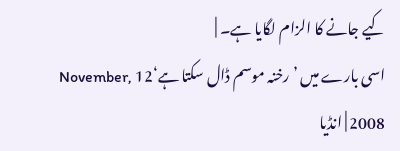کیے جانے کا الزام لگایا ہے۔ |
اسی بارے میں ’رخنہ موسم ڈال سکتا ہے‘12 November, 2008 | انڈیا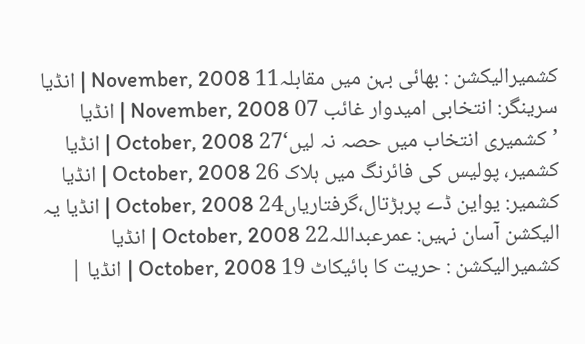کشمیرالیکشن : بھائی بہن میں مقابلہ11 November, 2008 | انڈیا سرینگر: انتخابی امیدوار غائب 07 November, 2008 | انڈیا ’کشمیری انتخاب میں حصہ نہ لیں‘27 October, 2008 | انڈیا کشمیر، پولیس کی فائرنگ میں ہلاک 26 October, 2008 | انڈیا کشمیر: یواین ڈے پرہڑتال،گرفتاریاں24 October, 2008 | انڈیا یہ الیکشن آسان نہیں: عمرعبداللہ22 October, 2008 | انڈیا کشمیرالیکشن : حریت کا بائیکاٹ 19 October, 2008 | انڈیا |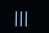|||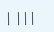| |||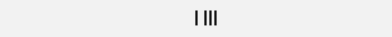| |||